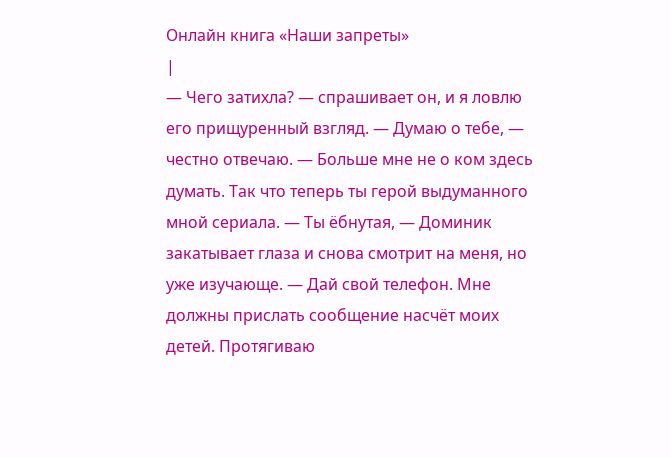Онлайн книга «Наши запреты»
|
— Чего затихла? — спрашивает он, и я ловлю его прищуренный взгляд. — Думаю о тебе, — честно отвечаю. — Больше мне не о ком здесь думать. Так что теперь ты герой выдуманного мной сериала. — Ты ёбнутая, — Доминик закатывает глаза и снова смотрит на меня, но уже изучающе. — Дай свой телефон. Мне должны прислать сообщение насчёт моих детей. Протягиваю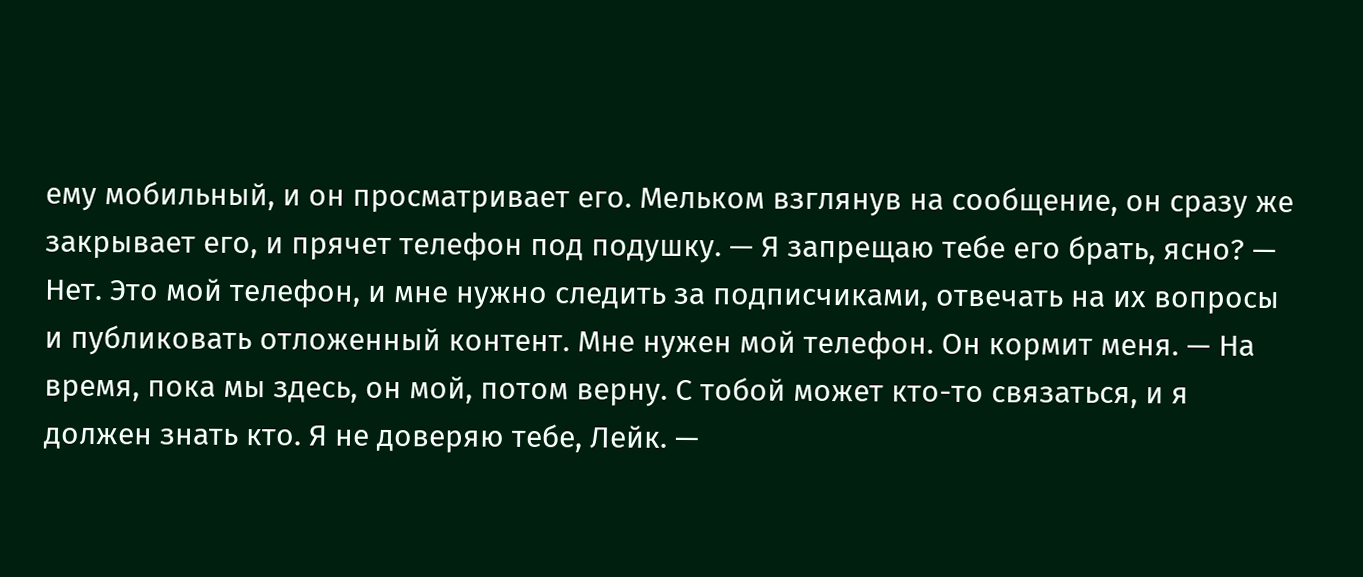ему мобильный, и он просматривает его. Мельком взглянув на сообщение, он сразу же закрывает его, и прячет телефон под подушку. — Я запрещаю тебе его брать, ясно? — Нет. Это мой телефон, и мне нужно следить за подписчиками, отвечать на их вопросы и публиковать отложенный контент. Мне нужен мой телефон. Он кормит меня. — На время, пока мы здесь, он мой, потом верну. С тобой может кто-то связаться, и я должен знать кто. Я не доверяю тебе, Лейк. —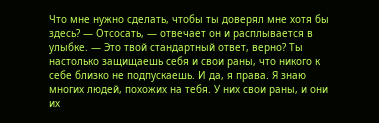Что мне нужно сделать, чтобы ты доверял мне хотя бы здесь? — Отсосать, — отвечает он и расплывается в улыбке. — Это твой стандартный ответ, верно? Ты настолько защищаешь себя и свои раны, что никого к себе близко не подпускаешь. И да, я права. Я знаю многих людей, похожих на тебя. У них свои раны, и они их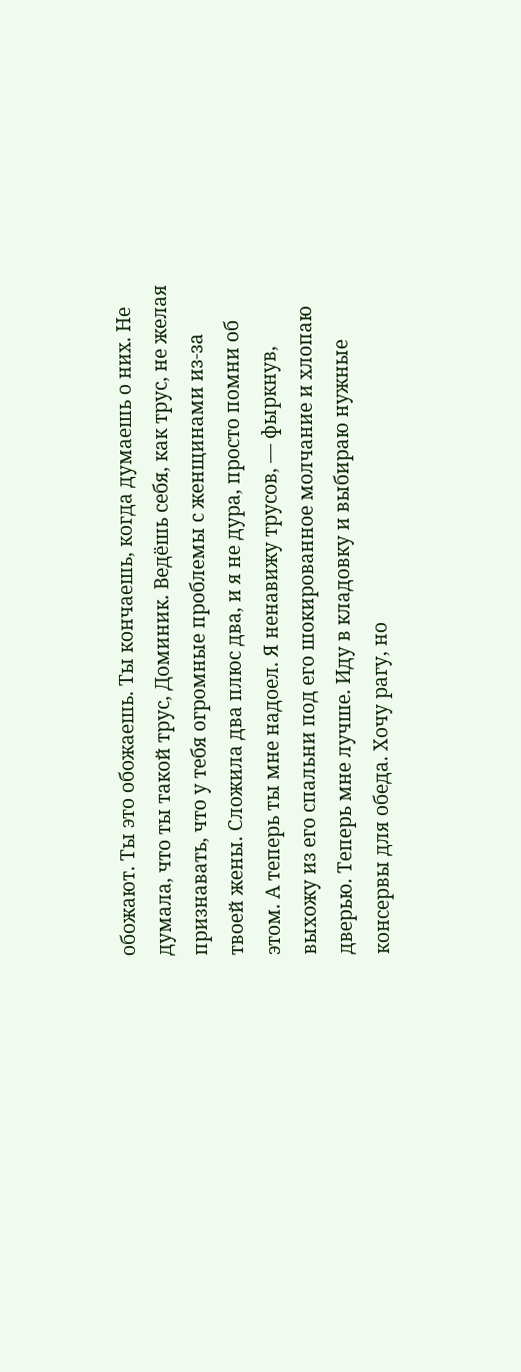обожают. Ты это обожаешь. Ты кончаешь, когда думаешь о них. Не думала, что ты такой трус, Доминик. Ведёшь себя, как трус, не желая признавать, что у тебя огромные проблемы с женщинами из-за твоей жены. Сложила два плюс два, и я не дура, просто помни об этом. А теперь ты мне надоел. Я ненавижу трусов, — фыркнув, выхожу из его спальни под его шокированное молчание и хлопаю дверью. Теперь мне лучше. Иду в кладовку и выбираю нужные консервы для обеда. Хочу рагу, но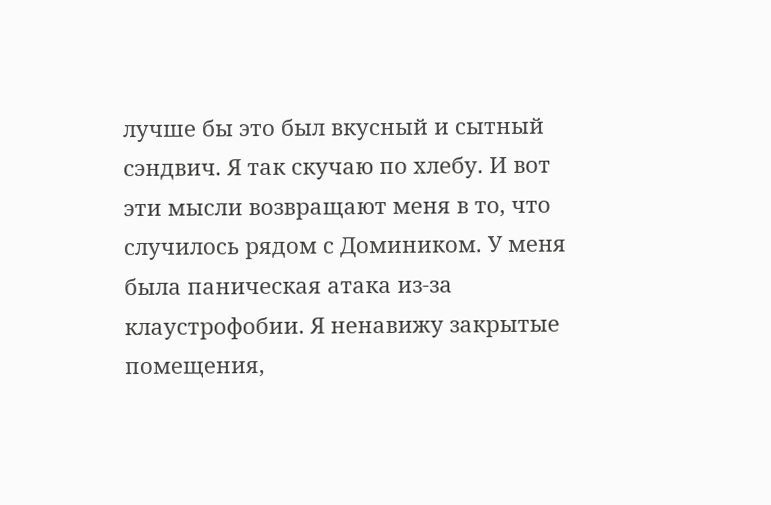лучше бы это был вкусный и сытный сэндвич. Я так скучаю по хлебу. И вот эти мысли возвращают меня в то, что случилось рядом с Домиником. У меня была паническая атака из-за клаустрофобии. Я ненавижу закрытые помещения,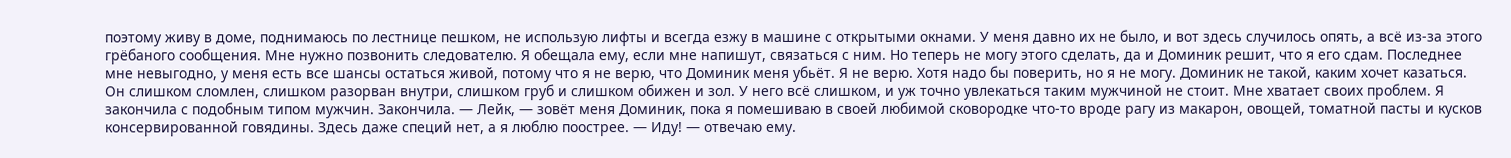поэтому живу в доме, поднимаюсь по лестнице пешком, не использую лифты и всегда езжу в машине с открытыми окнами. У меня давно их не было, и вот здесь случилось опять, а всё из-за этого грёбаного сообщения. Мне нужно позвонить следователю. Я обещала ему, если мне напишут, связаться с ним. Но теперь не могу этого сделать, да и Доминик решит, что я его сдам. Последнее мне невыгодно, у меня есть все шансы остаться живой, потому что я не верю, что Доминик меня убьёт. Я не верю. Хотя надо бы поверить, но я не могу. Доминик не такой, каким хочет казаться. Он слишком сломлен, слишком разорван внутри, слишком груб и слишком обижен и зол. У него всё слишком, и уж точно увлекаться таким мужчиной не стоит. Мне хватает своих проблем. Я закончила с подобным типом мужчин. Закончила. — Лейк, — зовёт меня Доминик, пока я помешиваю в своей любимой сковородке что-то вроде рагу из макарон, овощей, томатной пасты и кусков консервированной говядины. Здесь даже специй нет, а я люблю поострее. — Иду! — отвечаю ему.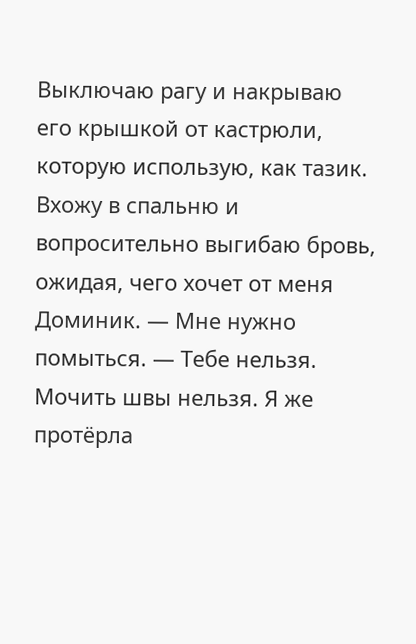Выключаю рагу и накрываю его крышкой от кастрюли, которую использую, как тазик. Вхожу в спальню и вопросительно выгибаю бровь, ожидая, чего хочет от меня Доминик. — Мне нужно помыться. — Тебе нельзя. Мочить швы нельзя. Я же протёрла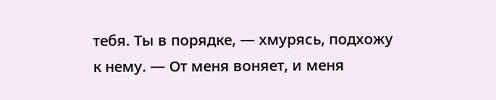тебя. Ты в порядке, — хмурясь, подхожу к нему. — От меня воняет, и меня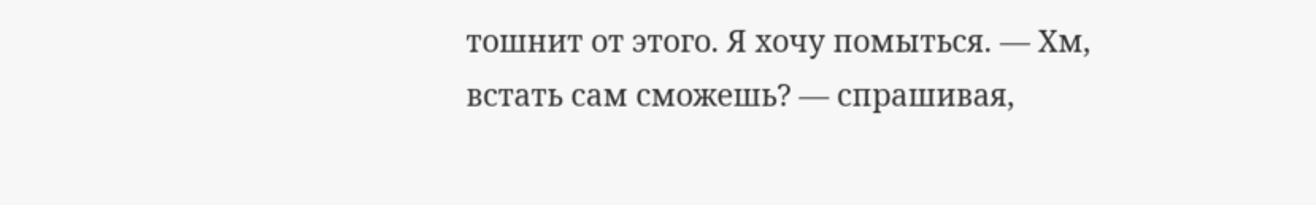тошнит от этого. Я хочу помыться. — Хм, встать сам сможешь? — спрашивая,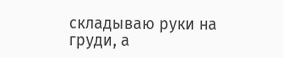складываю руки на груди, а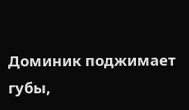Доминик поджимает губы,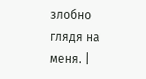злобно глядя на меня. |